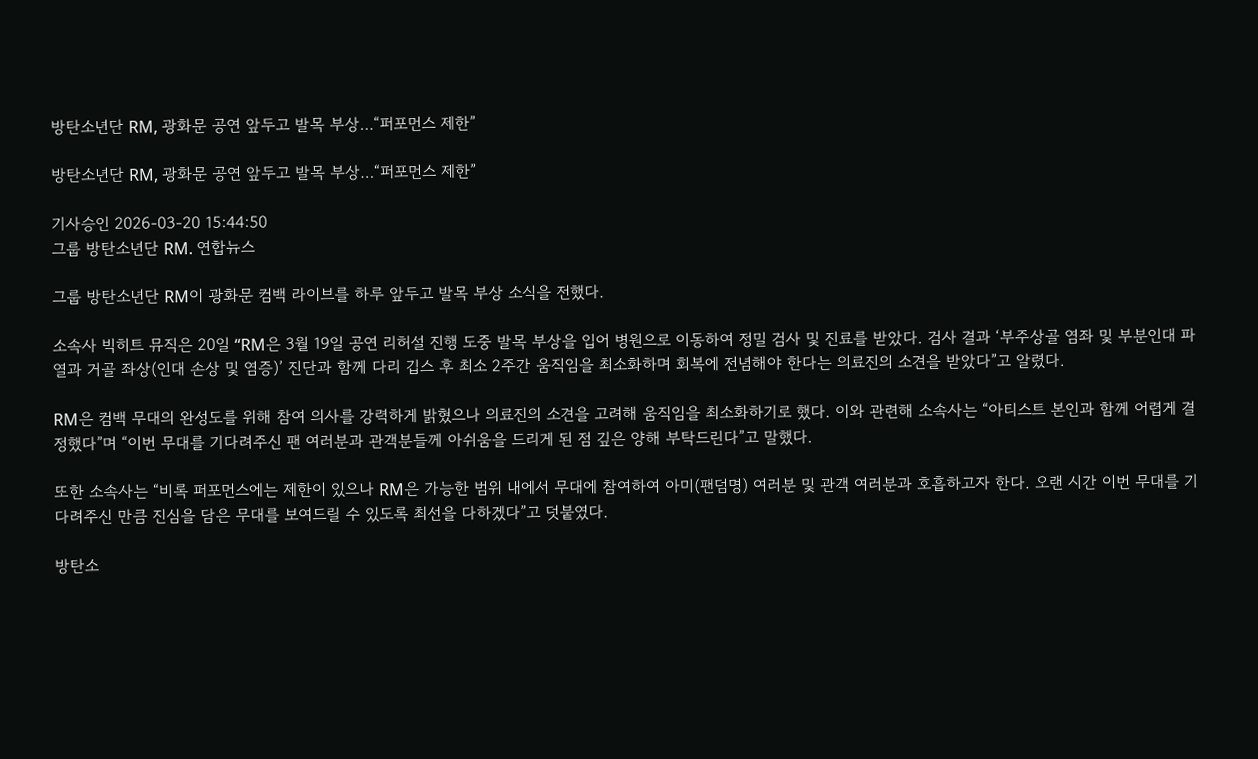방탄소년단 RM, 광화문 공연 앞두고 발목 부상…“퍼포먼스 제한”

방탄소년단 RM, 광화문 공연 앞두고 발목 부상…“퍼포먼스 제한”

기사승인 2026-03-20 15:44:50
그룹 방탄소년단 RM. 연합뉴스

그룹 방탄소년단 RM이 광화문 컴백 라이브를 하루 앞두고 발목 부상 소식을 전했다.

소속사 빅히트 뮤직은 20일 “RM은 3월 19일 공연 리허설 진행 도중 발목 부상을 입어 병원으로 이동하여 정밀 검사 및 진료를 받았다. 검사 결과 ‘부주상골 염좌 및 부분인대 파열과 거골 좌상(인대 손상 및 염증)’ 진단과 함께 다리 깁스 후 최소 2주간 움직임을 최소화하며 회복에 전념해야 한다는 의료진의 소견을 받았다”고 알렸다.

RM은 컴백 무대의 완성도를 위해 참여 의사를 강력하게 밝혔으나 의료진의 소견을 고려해 움직임을 최소화하기로 했다. 이와 관련해 소속사는 “아티스트 본인과 함께 어렵게 결정했다”며 “이번 무대를 기다려주신 팬 여러분과 관객분들께 아쉬움을 드리게 된 점 깊은 양해 부탁드린다”고 말했다.

또한 소속사는 “비록 퍼포먼스에는 제한이 있으나 RM은 가능한 범위 내에서 무대에 참여하여 아미(팬덤명) 여러분 및 관객 여러분과 호흡하고자 한다. 오랜 시간 이번 무대를 기다려주신 만큼 진심을 담은 무대를 보여드릴 수 있도록 최선을 다하겠다”고 덧붙였다.

방탄소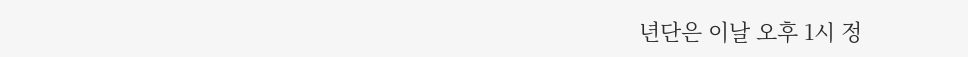년단은 이날 오후 1시 정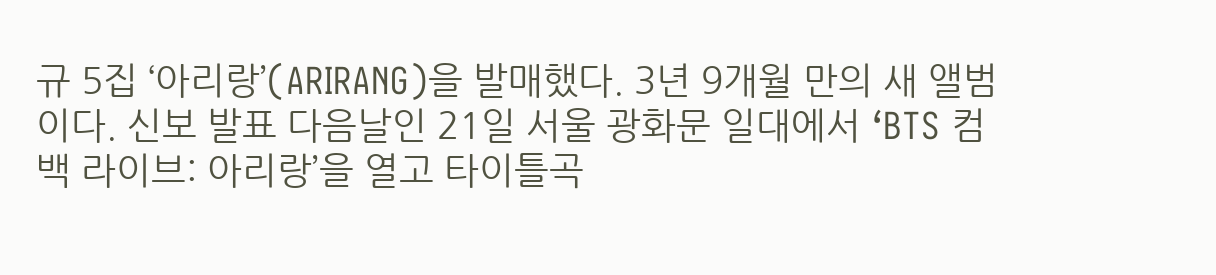규 5집 ‘아리랑’(ARIRANG)을 발매했다. 3년 9개월 만의 새 앨범이다. 신보 발표 다음날인 21일 서울 광화문 일대에서 ‘BTS 컴백 라이브: 아리랑’을 열고 타이틀곡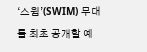‘스윔’(SWIM) 무대를 최초 공개할 예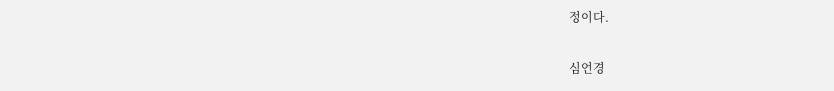정이다.

심언경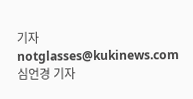기자
notglasses@kukinews.com
심언경 기자